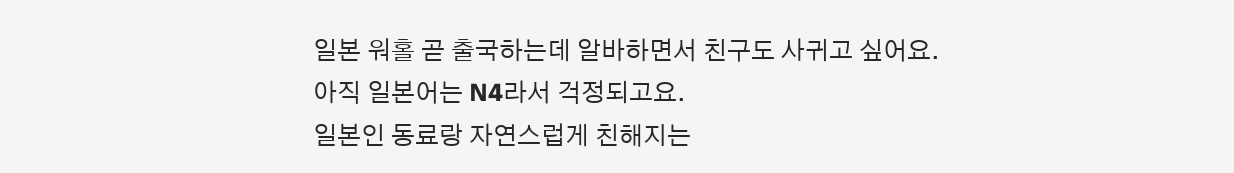일본 워홀 곧 출국하는데 알바하면서 친구도 사귀고 싶어요.
아직 일본어는 N4라서 걱정되고요.
일본인 동료랑 자연스럽게 친해지는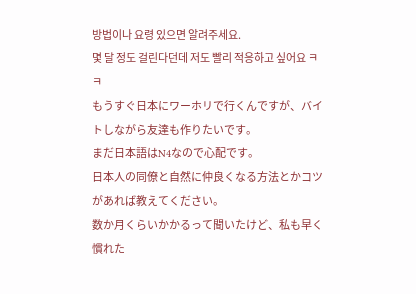방법이나 요령 있으면 알려주세요.
몇 달 정도 걸린다던데 저도 빨리 적응하고 싶어요 ㅋㅋ
もうすぐ日本にワーホリで行くんですが、バイトしながら友達も作りたいです。
まだ日本語はN4なので心配です。
日本人の同僚と自然に仲良くなる方法とかコツがあれば教えてください。
数か月くらいかかるって聞いたけど、私も早く慣れた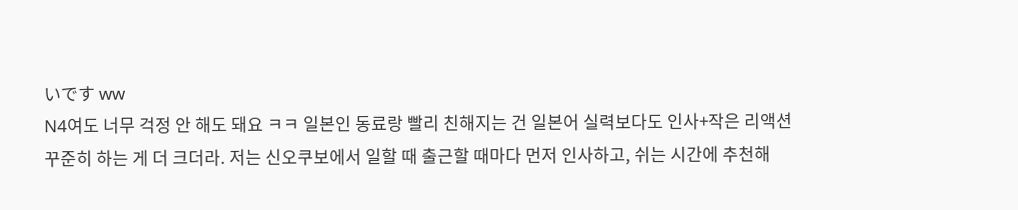いです ww
N4여도 너무 걱정 안 해도 돼요 ㅋㅋ 일본인 동료랑 빨리 친해지는 건 일본어 실력보다도 인사+작은 리액션 꾸준히 하는 게 더 크더라. 저는 신오쿠보에서 일할 때 출근할 때마다 먼저 인사하고, 쉬는 시간에 추천해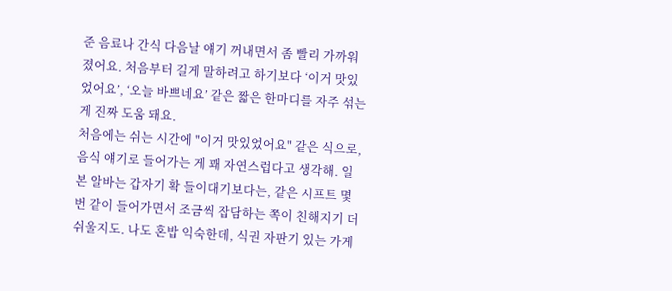준 음료나 간식 다음날 얘기 꺼내면서 좀 빨리 가까워졌어요. 처음부터 길게 말하려고 하기보다 ‘이거 맛있었어요’, ‘오늘 바쁘네요’ 같은 짧은 한마디를 자주 섞는 게 진짜 도움 돼요.
처음에는 쉬는 시간에 "이거 맛있었어요" 같은 식으로, 음식 얘기로 들어가는 게 꽤 자연스럽다고 생각해. 일본 알바는 갑자기 확 들이대기보다는, 같은 시프트 몇 번 같이 들어가면서 조금씩 잡담하는 쪽이 친해지기 더 쉬울지도. 나도 혼밥 익숙한데, 식권 자판기 있는 가게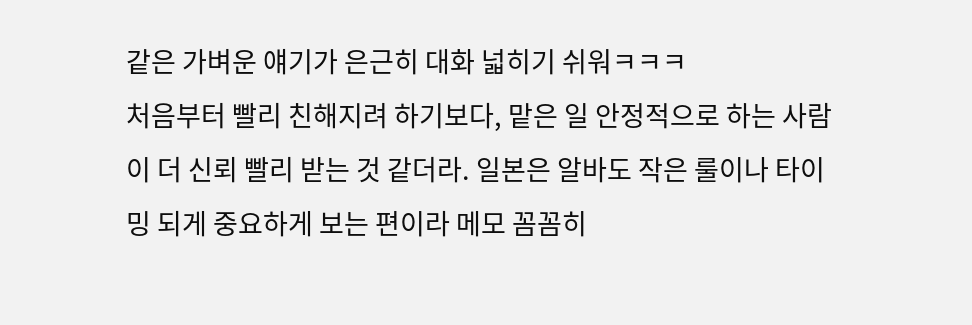같은 가벼운 얘기가 은근히 대화 넓히기 쉬워ㅋㅋㅋ
처음부터 빨리 친해지려 하기보다, 맡은 일 안정적으로 하는 사람이 더 신뢰 빨리 받는 것 같더라. 일본은 알바도 작은 룰이나 타이밍 되게 중요하게 보는 편이라 메모 꼼꼼히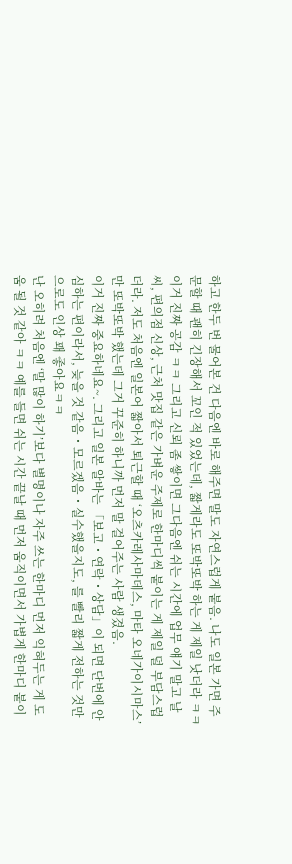하고 한두 번 물어본 건 다음엔 바로 해주면 말도 자연스럽게 붙음. 나도 일본 가면 주문할 때 괜히 긴장해서 꼬인 적 있었는데, 짧게라도 또박또박 하는 게 제일 낫더라 ㅋㅋ
이거 진짜 공감 ㅋㅋ 그리고 신뢰 좀 쌓이면 그다음엔 쉬는 시간에 업무 얘기 말고 날씨, 편의점 신상, 근처 맛집 같은 가벼운 주제로 한마디씩 붙이는 게 제일 덜 부담스럽더라. 저도 처음엔 일본어 짧아서 퇴근할 때 ‘오츠카레사마데스, 마타 오네가이시마스’만 또박또박 했는데 그거 꾸준히 하니까 먼저 말 걸어주는 사람 생겼음.
이거 진짜 중요하네요~. 그리고 일본 알바는 「보고・연락・상담」이 되면 단번에 안심하는 편이라서, 늦을 것 같음・모르겠음・실수했을지도, 를 빨리 짧게 전하는 것만으로도 인상 꽤 좋아요ㅋㅋ
난 오히려 처음엔 ‘말 많이 하기’보다 별명이나 자주 쓰는 한마디 먼저 익혀두는 게 도움 될 것 같아 ㅋㅋ 예를 들면 쉬는 시간 끝날 때 먼저 움직이면서 가볍게 한마디 붙이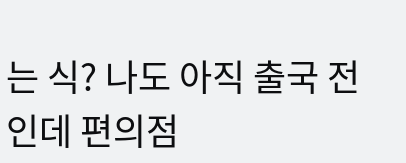는 식? 나도 아직 출국 전인데 편의점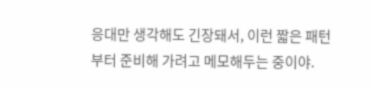응대만 생각해도 긴장돼서, 이런 짧은 패턴부터 준비해 가려고 메모해두는 중이야.